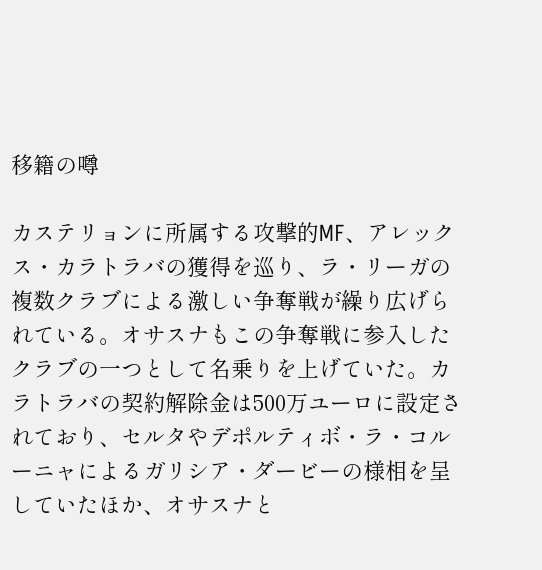移籍の噂

カステリョンに所属する攻撃的MF、アレックス・カラトラバの獲得を巡り、ラ・リーガの複数クラブによる激しい争奪戦が繰り広げられている。オサスナもこの争奪戦に参入したクラブの一つとして名乗りを上げていた。カラトラバの契約解除金は500万ユーロに設定されており、セルタやデポルティボ・ラ・コルーニャによるガリシア・ダービーの様相を呈していたほか、オサスナと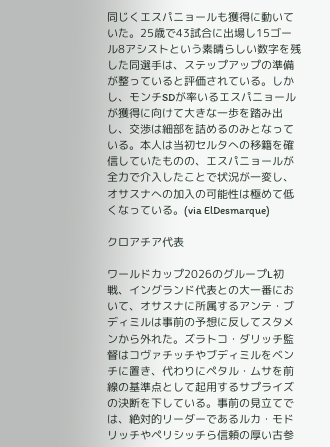同じくエスパニョールも獲得に動いていた。25歳で43試合に出場し15ゴール8アシストという素晴らしい数字を残した同選手は、ステップアップの準備が整っていると評価されている。しかし、モンチSDが率いるエスパニョールが獲得に向けて大きな一歩を踏み出し、交渉は細部を詰めるのみとなっている。本人は当初セルタへの移籍を確信していたものの、エスパニョールが全力で介入したことで状況が一変し、オサスナへの加入の可能性は極めて低くなっている。(via ElDesmarque)

クロアチア代表

ワールドカップ2026のグループL初戦、イングランド代表との大一番において、オサスナに所属するアンテ・ブディミルは事前の予想に反してスタメンから外れた。ズラトコ・ダリッチ監督はコヴァチッチやブディミルをベンチに置き、代わりにペタル・ムサを前線の基準点として起用するサプライズの決断を下している。事前の見立てでは、絶対的リーダーであるルカ・モドリッチやペリシッチら信頼の厚い古参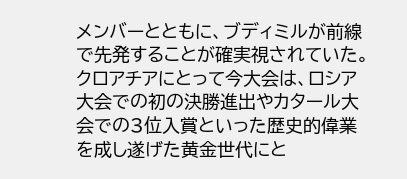メンバーとともに、ブディミルが前線で先発することが確実視されていた。クロアチアにとって今大会は、ロシア大会での初の決勝進出やカタール大会での3位入賞といった歴史的偉業を成し遂げた黄金世代にと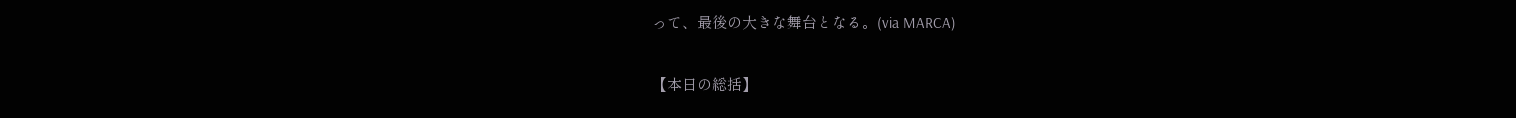って、最後の大きな舞台となる。(via MARCA)

【本日の総括】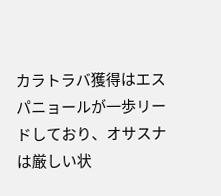カラトラバ獲得はエスパニョールが一歩リードしており、オサスナは厳しい状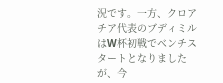況です。一方、クロアチア代表のブディミルはW杯初戦でベンチスタートとなりましたが、今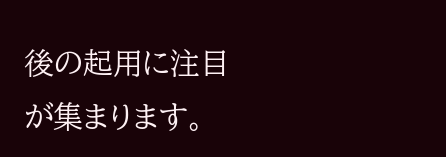後の起用に注目が集まります。